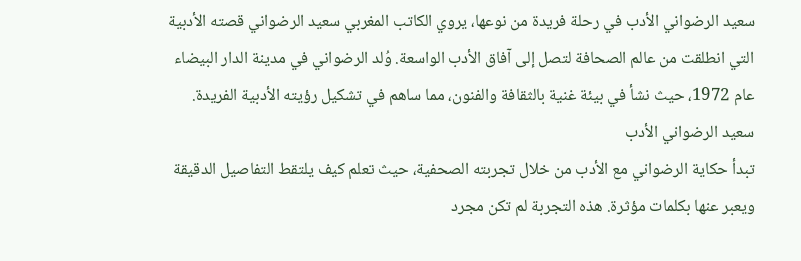سعيد الرضواني الأدب في رحلة فريدة من نوعها، يروي الكاتب المغربي سعيد الرضواني قصته الأدبية التي انطلقت من عالم الصحافة لتصل إلى آفاق الأدب الواسعة. وُلد الرضواني في مدينة الدار البيضاء عام 1972، حيث نشأ في بيئة غنية بالثقافة والفنون، مما ساهم في تشكيل رؤيته الأدبية الفريدة.
سعيد الرضواني الأدب
تبدأ حكاية الرضواني مع الأدب من خلال تجربته الصحفية، حيث تعلم كيف يلتقط التفاصيل الدقيقة ويعبر عنها بكلمات مؤثرة. هذه التجربة لم تكن مجرد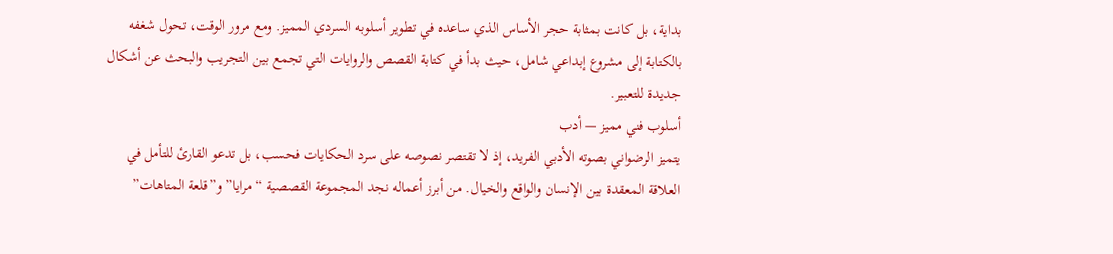بداية، بل كانت بمثابة حجر الأساس الذي ساعده في تطوير أسلوبه السردي المميز. ومع مرور الوقت، تحول شغفه بالكتابة إلى مشروع إبداعي شامل، حيث بدأ في كتابة القصص والروايات التي تجمع بين التجريب والبحث عن أشكال جديدة للتعبير.
أسلوب فني مميز — أدب
يتميز الرضواني بصوته الأدبي الفريد، إذ لا تقتصر نصوصه على سرد الحكايات فحسب، بل تدعو القارئ للتأمل في العلاقة المعقدة بين الإنسان والواقع والخيال. من أبرز أعماله نجد المجموعة القصصية “مرايا” و”قلعة المتاهات”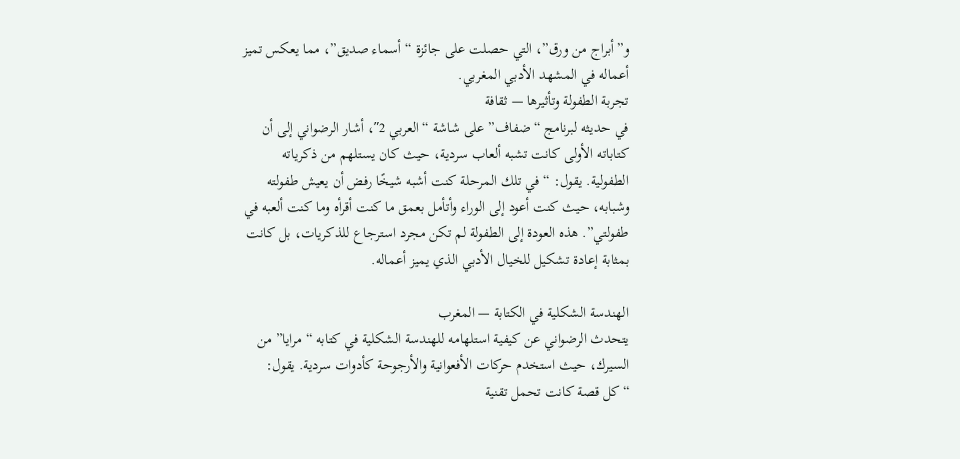و”أبراج من ورق”، التي حصلت على جائزة “أسماء صديق”، مما يعكس تميز أعماله في المشهد الأدبي المغربي.
تجربة الطفولة وتأثيرها — ثقافة
في حديثه لبرنامج “ضفاف” على شاشة “العربي 2″، أشار الرضواني إلى أن كتاباته الأولى كانت تشبه ألعاب سردية، حيث كان يستلهم من ذكرياته الطفولية. يقول: “في تلك المرحلة كنت أشبه شيخًا رفض أن يعيش طفولته وشبابه، حيث كنت أعود إلى الوراء وأتأمل بعمق ما كنت أقرأه وما كنت ألعبه في طفولتي”. هذه العودة إلى الطفولة لم تكن مجرد استرجاع للذكريات، بل كانت بمثابة إعادة تشكيل للخيال الأدبي الذي يميز أعماله.

الهندسة الشكلية في الكتابة — المغرب
يتحدث الرضواني عن كيفية استلهامه للهندسة الشكلية في كتابه “مرايا” من السيرك، حيث استخدم حركات الأفعوانية والأرجوحة كأدوات سردية. يقول: “كل قصة كانت تحمل تقنية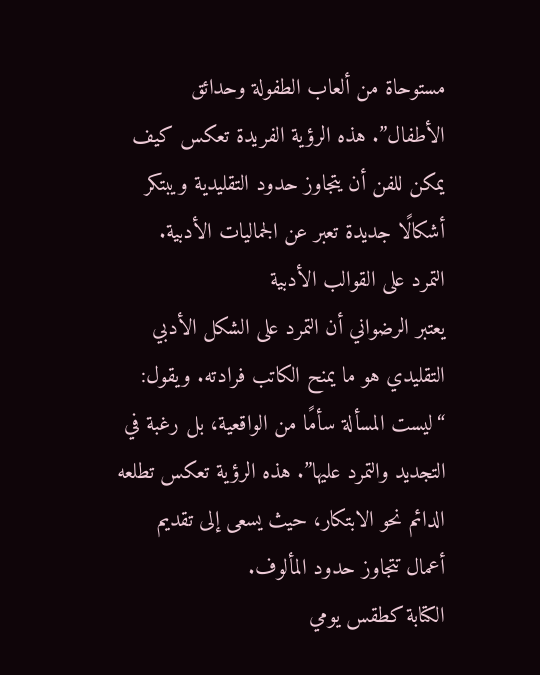مستوحاة من ألعاب الطفولة وحدائق الأطفال”. هذه الرؤية الفريدة تعكس كيف يمكن للفن أن يتجاوز حدود التقليدية ويبتكر أشكالًا جديدة تعبر عن الجماليات الأدبية.
التمرد على القوالب الأدبية
يعتبر الرضواني أن التمرد على الشكل الأدبي التقليدي هو ما يمنح الكاتب فرادته. ويقول: “ليست المسألة سأمًا من الواقعية، بل رغبة في التجديد والتمرد عليها”. هذه الرؤية تعكس تطلعه الدائم نحو الابتكار، حيث يسعى إلى تقديم أعمال تتجاوز حدود المألوف.
الكتابة كطقس يومي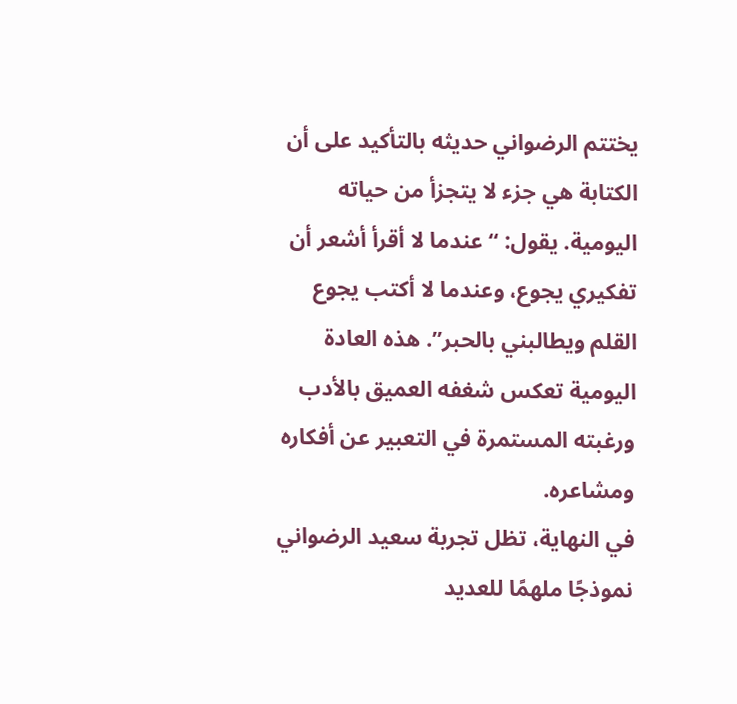يختتم الرضواني حديثه بالتأكيد على أن الكتابة هي جزء لا يتجزأ من حياته اليومية. يقول: “عندما لا أقرأ أشعر أن تفكيري يجوع، وعندما لا أكتب يجوع القلم ويطالبني بالحبر”. هذه العادة اليومية تعكس شغفه العميق بالأدب ورغبته المستمرة في التعبير عن أفكاره ومشاعره.
في النهاية، تظل تجربة سعيد الرضواني نموذجًا ملهمًا للعديد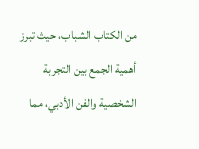من الكتاب الشباب، حيث تبرز أهمية الجمع بين التجربة الشخصية والفن الأدبي، مما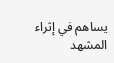يساهم في إثراء المشهد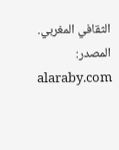الثقافي المغربي.
المصدر: alaraby.com